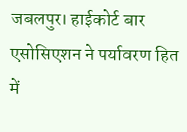जबलपुर। हाईकोर्ट बार एसोसिएशन ने पर्यावरण हित में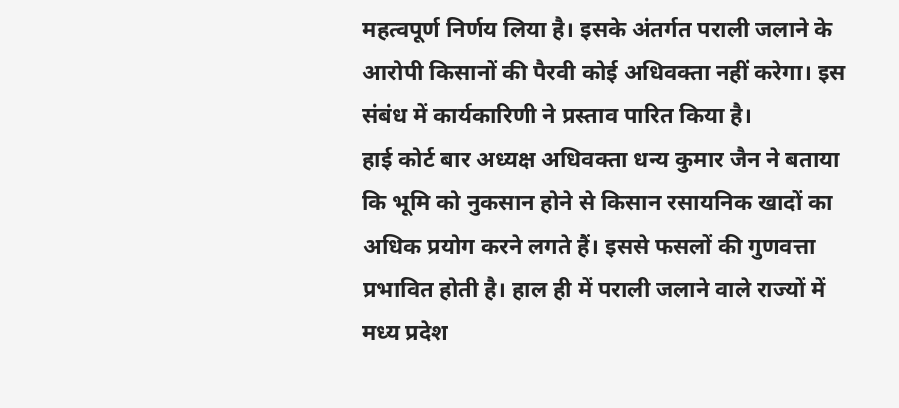महत्वपूर्ण निर्णय लिया है। इसके अंतर्गत पराली जलाने के आरोपी किसानों की पैरवी कोई अधिवक्ता नहीं करेगा। इस संबंध में कार्यकारिणी ने प्रस्ताव पारित किया है।
हाई कोर्ट बार अध्यक्ष अधिवक्ता धन्य कुमार जैन ने बताया कि भूमि को नुकसान होने से किसान रसायनिक खादों का अधिक प्रयोग करने लगते हैं। इससे फसलों की गुणवत्ता प्रभावित होती है। हाल ही में पराली जलाने वाले राज्यों में मध्य प्रदेश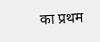का प्रथम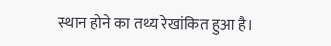स्थान होने का तथ्य रेखांकित हुआ है।